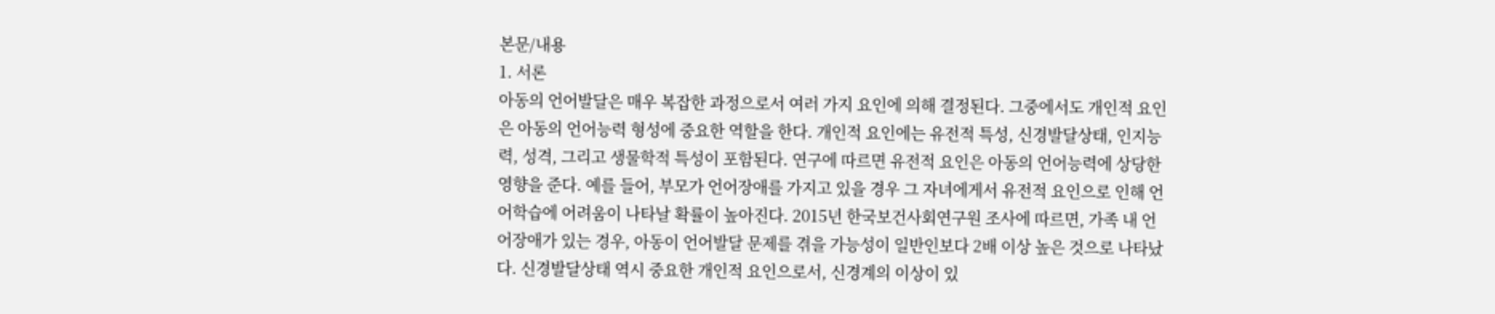본문/내용
1. 서론
아동의 언어발달은 매우 복잡한 과정으로서 여러 가지 요인에 의해 결정된다. 그중에서도 개인적 요인은 아동의 언어능력 형성에 중요한 역할을 한다. 개인적 요인에는 유전적 특성, 신경발달상태, 인지능력, 성격, 그리고 생물학적 특성이 포함된다. 연구에 따르면 유전적 요인은 아동의 언어능력에 상당한 영향을 준다. 예를 들어, 부모가 언어장애를 가지고 있을 경우 그 자녀에게서 유전적 요인으로 인해 언어학습에 어려움이 나타날 확률이 높아진다. 2015년 한국보건사회연구원 조사에 따르면, 가족 내 언어장애가 있는 경우, 아동이 언어발달 문제를 겪을 가능성이 일반인보다 2배 이상 높은 것으로 나타났다. 신경발달상태 역시 중요한 개인적 요인으로서, 신경계의 이상이 있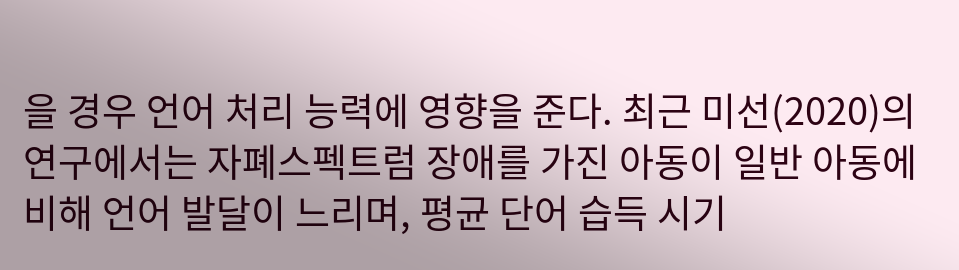을 경우 언어 처리 능력에 영향을 준다. 최근 미선(2020)의 연구에서는 자폐스펙트럼 장애를 가진 아동이 일반 아동에 비해 언어 발달이 느리며, 평균 단어 습득 시기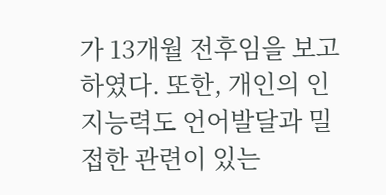가 13개월 전후임을 보고하였다. 또한, 개인의 인지능력도 언어발달과 밀접한 관련이 있는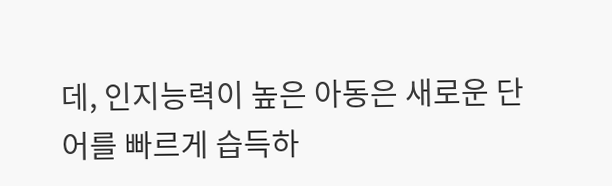데, 인지능력이 높은 아동은 새로운 단어를 빠르게 습득하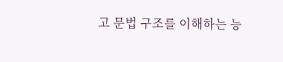고 문법 구조를 이해하는 능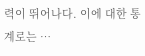력이 뛰어나다. 이에 대한 통계로는 …